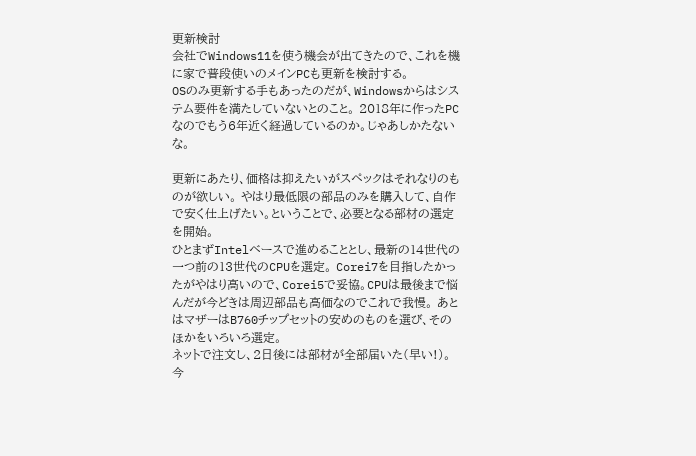更新検討
会社でWindows11を使う機会が出てきたので、これを機に家で普段使いのメインPCも更新を検討する。
OSのみ更新する手もあったのだが、Windowsからはシステム要件を満たしていないとのこと。 2018年に作ったPCなのでもう6年近く経過しているのか。じゃあしかたないな。

更新にあたり、価格は抑えたいがスペックはそれなりのものが欲しい。 やはり最低限の部品のみを購入して、自作で安く仕上げたい。ということで、必要となる部材の選定を開始。
ひとまずIntelベースで進めることとし、最新の14世代の一つ前の13世代のCPUを選定。 Corei7を目指したかったがやはり高いので、Corei5で妥協。CPUは最後まで悩んだが今どきは周辺部品も高価なのでこれで我慢。 あとはマザーはB760チップセットの安めのものを選び、そのほかをいろいろ選定。
ネットで注文し、2日後には部材が全部届いた(早い!)。今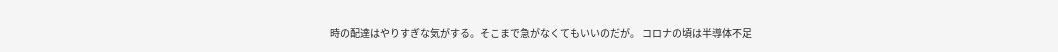時の配達はやりすぎな気がする。そこまで急がなくてもいいのだが。 コロナの頃は半導体不足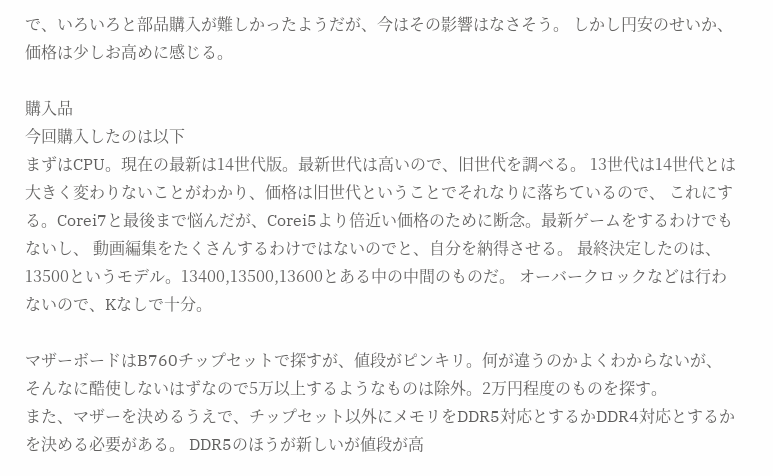で、いろいろと部品購入が難しかったようだが、今はその影響はなさそう。 しかし円安のせいか、価格は少しお高めに感じる。

購入品
今回購入したのは以下
まずはCPU。現在の最新は14世代版。最新世代は高いので、旧世代を調べる。 13世代は14世代とは大きく変わりないことがわかり、価格は旧世代ということでそれなりに落ちているので、 これにする。Corei7と最後まで悩んだが、Corei5より倍近い価格のために断念。最新ゲームをするわけでもないし、 動画編集をたくさんするわけではないのでと、自分を納得させる。 最終決定したのは、13500というモデル。13400,13500,13600とある中の中間のものだ。 オーバークロックなどは行わないので、Kなしで十分。

マザーボードはB760チップセットで探すが、値段がピンキリ。何が違うのかよくわからないが、 そんなに酷使しないはずなので5万以上するようなものは除外。2万円程度のものを探す。
また、マザーを決めるうえで、チップセット以外にメモリをDDR5対応とするかDDR4対応とするかを決める必要がある。 DDR5のほうが新しいが値段が高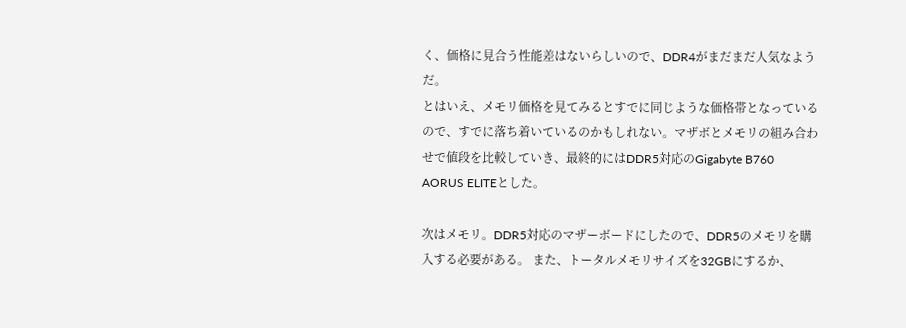く、価格に見合う性能差はないらしいので、DDR4がまだまだ人気なようだ。
とはいえ、メモリ価格を見てみるとすでに同じような価格帯となっているので、すでに落ち着いているのかもしれない。マザボとメモリの組み合わせで値段を比較していき、最終的にはDDR5対応のGigabyte B760 AORUS ELITEとした。

次はメモリ。DDR5対応のマザーボードにしたので、DDR5のメモリを購入する必要がある。 また、トータルメモリサイズを32GBにするか、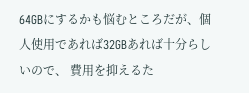64GBにするかも悩むところだが、個人使用であれば32GBあれば十分らしいので、 費用を抑えるた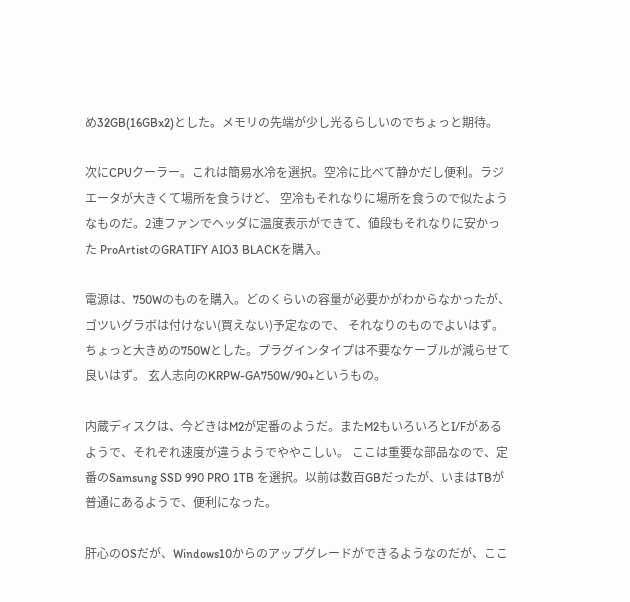め32GB(16GBx2)とした。メモリの先端が少し光るらしいのでちょっと期待。

次にCPUクーラー。これは簡易水冷を選択。空冷に比べて静かだし便利。ラジエータが大きくて場所を食うけど、 空冷もそれなりに場所を食うので似たようなものだ。2連ファンでヘッダに温度表示ができて、値段もそれなりに安かった ProArtistのGRATIFY AIO3 BLACKを購入。

電源は、750Wのものを購入。どのくらいの容量が必要かがわからなかったが、ゴツいグラボは付けない(買えない)予定なので、 それなりのものでよいはず。ちょっと大きめの750Wとした。プラグインタイプは不要なケーブルが減らせて良いはず。 玄人志向のKRPW-GA750W/90+というもの。

内蔵ディスクは、今どきはM2が定番のようだ。またM2もいろいろとI/Fがあるようで、それぞれ速度が違うようでややこしい。 ここは重要な部品なので、定番のSamsung SSD 990 PRO 1TB を選択。以前は数百GBだったが、いまはTBが普通にあるようで、便利になった。

肝心のOSだが、Windows10からのアップグレードができるようなのだが、ここ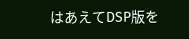はあえてDSP版を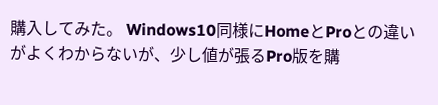購入してみた。 Windows10同様にHomeとProとの違いがよくわからないが、少し値が張るPro版を購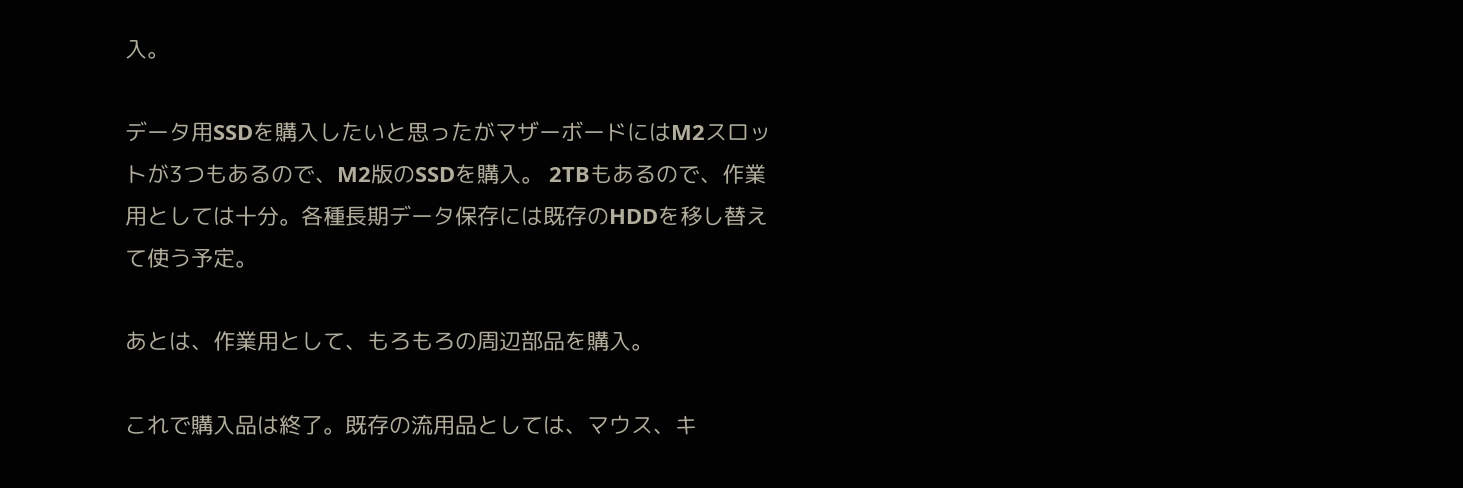入。

データ用SSDを購入したいと思ったがマザーボードにはM2スロットが3つもあるので、M2版のSSDを購入。 2TBもあるので、作業用としては十分。各種長期データ保存には既存のHDDを移し替えて使う予定。

あとは、作業用として、もろもろの周辺部品を購入。

これで購入品は終了。既存の流用品としては、マウス、キ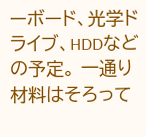ーボード、光学ドライブ、HDDなどの予定。 一通り材料はそろって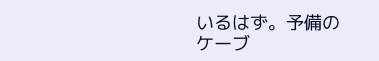いるはず。予備のケーブ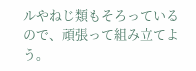ルやねじ類もそろっているので、頑張って組み立てよう。